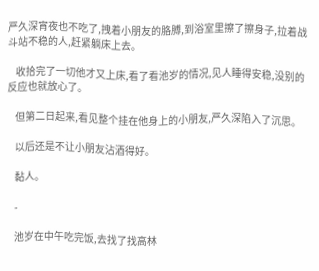严久深宵夜也不吃了,拽着小朋友的胳膊,到浴室里擦了擦身子,拉着战斗站不稳的人,赶紧躺床上去。

    收拾完了一切他才又上床,看了看池岁的情况,见人睡得安稳,没别的反应也就放心了。

    但第二日起来,看见整个挂在他身上的小朋友,严久深陷入了沉思。

    以后还是不让小朋友沾酒得好。

    黏人。

    -

    池岁在中午吃完饭,去找了找高林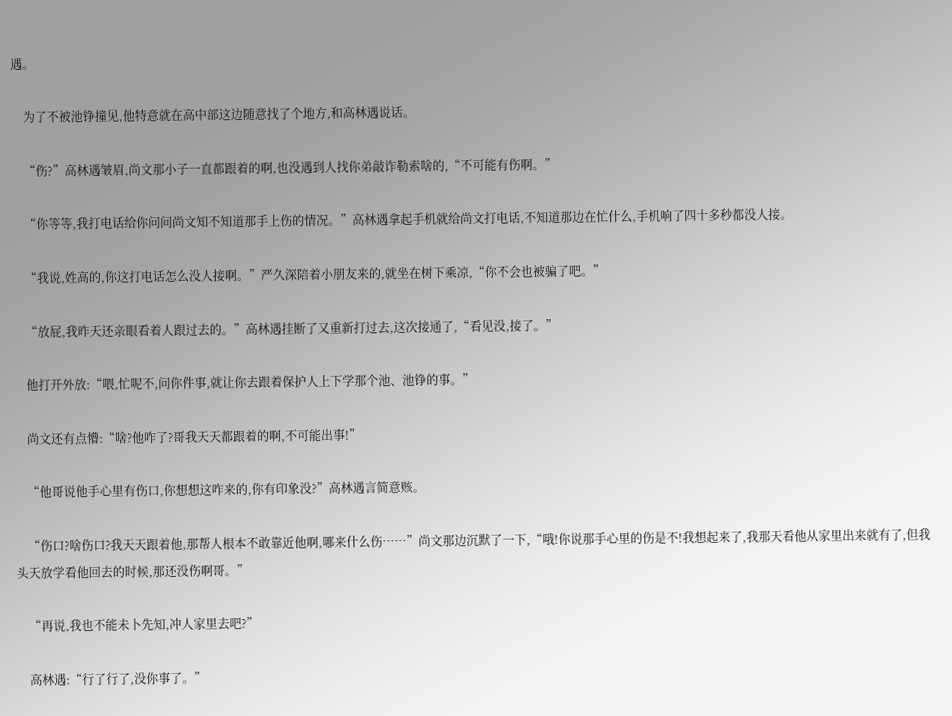遇。

    为了不被池铮撞见,他特意就在高中部这边随意找了个地方,和高林遇说话。

    “伤?”高林遇皱眉,尚文那小子一直都跟着的啊,也没遇到人找你弟敲诈勒索啥的,“不可能有伤啊。”

    “你等等,我打电话给你问问尚文知不知道那手上伤的情况。”高林遇拿起手机就给尚文打电话,不知道那边在忙什么,手机响了四十多秒都没人接。

    “我说,姓高的,你这打电话怎么没人接啊。”严久深陪着小朋友来的,就坐在树下乘凉,“你不会也被骗了吧。”

    “放屁,我昨天还亲眼看着人跟过去的。”高林遇挂断了又重新打过去,这次接通了,“看见没,接了。”

    他打开外放:“喂,忙呢不,问你件事,就让你去跟着保护人上下学那个池、池铮的事。”

    尚文还有点懵:“啥?他咋了?哥我天天都跟着的啊,不可能出事!”

    “他哥说他手心里有伤口,你想想这咋来的,你有印象没?”高林遇言简意赅。

    “伤口?啥伤口?我天天跟着他,那帮人根本不敢靠近他啊,哪来什么伤……”尚文那边沉默了一下,“哦!你说那手心里的伤是不!我想起来了,我那天看他从家里出来就有了,但我头天放学看他回去的时候,那还没伤啊哥。”

    “再说,我也不能未卜先知,冲人家里去吧?”

    高林遇:“行了行了,没你事了。”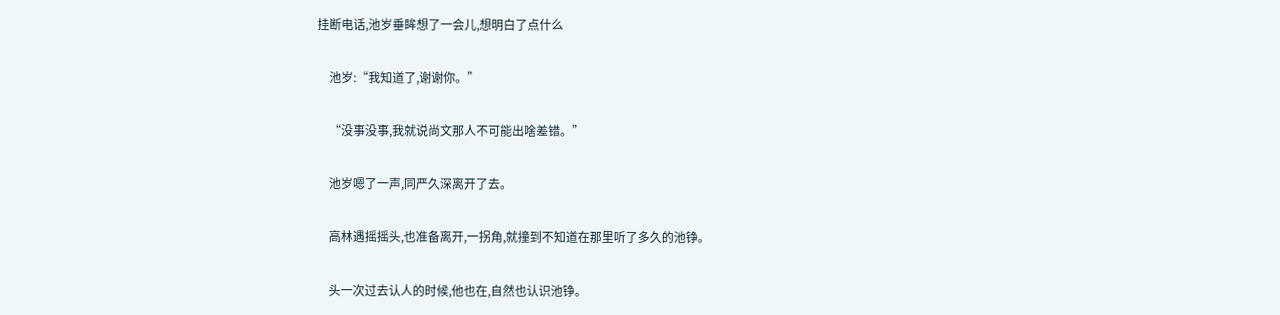挂断电话,池岁垂眸想了一会儿,想明白了点什么

    池岁:“我知道了,谢谢你。”

    “没事没事,我就说尚文那人不可能出啥差错。”

    池岁嗯了一声,同严久深离开了去。

    高林遇摇摇头,也准备离开,一拐角,就撞到不知道在那里听了多久的池铮。

    头一次过去认人的时候,他也在,自然也认识池铮。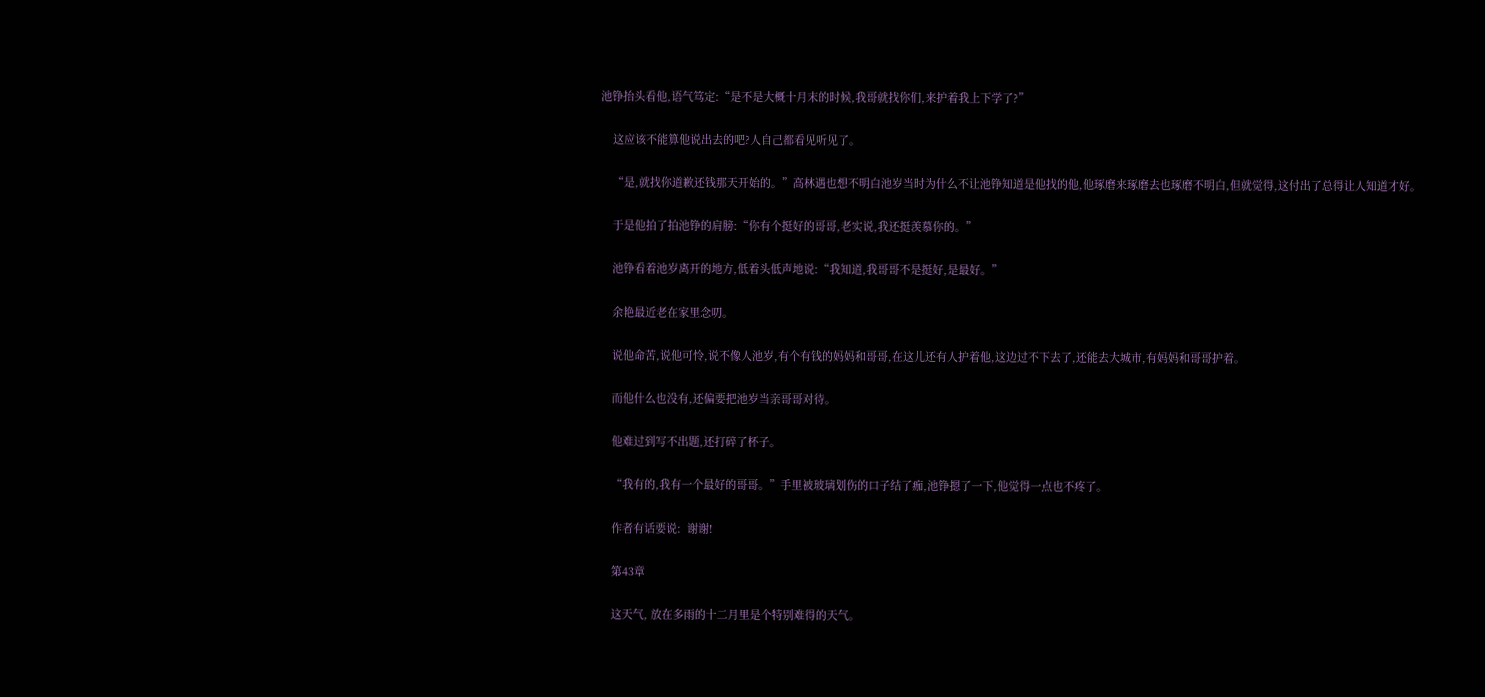池铮抬头看他,语气笃定:“是不是大概十月末的时候,我哥就找你们,来护着我上下学了?”

    这应该不能算他说出去的吧?人自己都看见听见了。

    “是,就找你道歉还钱那天开始的。”高林遇也想不明白池岁当时为什么不让池铮知道是他找的他,他琢磨来琢磨去也琢磨不明白,但就觉得,这付出了总得让人知道才好。

    于是他拍了拍池铮的肩膀:“你有个挺好的哥哥,老实说,我还挺羡慕你的。”

    池铮看着池岁离开的地方,低着头低声地说:“我知道,我哥哥不是挺好,是最好。”

    余艳最近老在家里念叨。

    说他命苦,说他可怜,说不像人池岁,有个有钱的妈妈和哥哥,在这儿还有人护着他,这边过不下去了,还能去大城市,有妈妈和哥哥护着。

    而他什么也没有,还偏要把池岁当亲哥哥对待。

    他难过到写不出题,还打碎了杯子。

    “我有的,我有一个最好的哥哥。”手里被玻璃划伤的口子结了痂,池铮摁了一下,他觉得一点也不疼了。

    作者有话要说:  谢谢!

    第43章

    这天气, 放在多雨的十二月里是个特别难得的天气。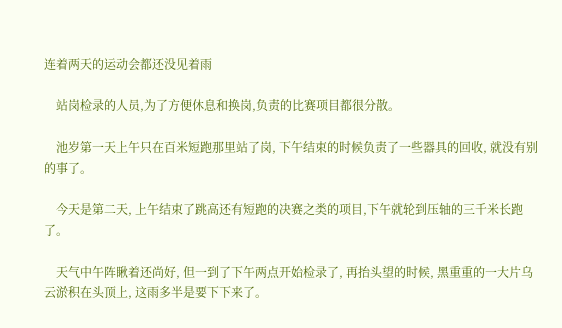连着两天的运动会都还没见着雨

    站岗检录的人员,为了方便休息和换岗,负责的比赛项目都很分散。

    池岁第一天上午只在百米短跑那里站了岗, 下午结束的时候负责了一些器具的回收, 就没有别的事了。

    今天是第二天, 上午结束了跳高还有短跑的决赛之类的项目,下午就轮到压轴的三千米长跑了。

    天气中午阵瞅着还尚好, 但一到了下午两点开始检录了, 再抬头望的时候, 黑重重的一大片乌云淤积在头顶上, 这雨多半是要下下来了。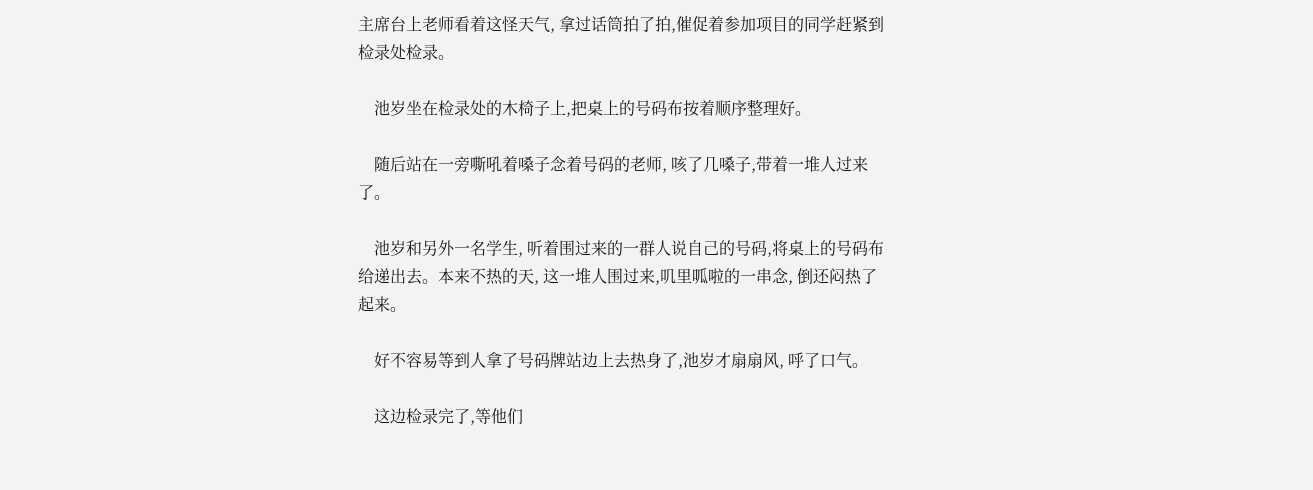主席台上老师看着这怪天气, 拿过话筒拍了拍,催促着参加项目的同学赶紧到检录处检录。

    池岁坐在检录处的木椅子上,把桌上的号码布按着顺序整理好。

    随后站在一旁嘶吼着嗓子念着号码的老师, 咳了几嗓子,带着一堆人过来了。

    池岁和另外一名学生, 听着围过来的一群人说自己的号码,将桌上的号码布给递出去。本来不热的天, 这一堆人围过来,叽里呱啦的一串念, 倒还闷热了起来。

    好不容易等到人拿了号码牌站边上去热身了,池岁才扇扇风, 呼了口气。

    这边检录完了,等他们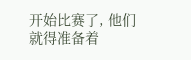开始比赛了, 他们就得准备着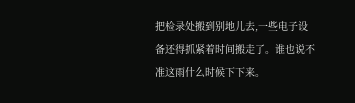把检录处搬到别地儿去,一些电子设备还得抓紧着时间搬走了。谁也说不准这雨什么时候下下来。